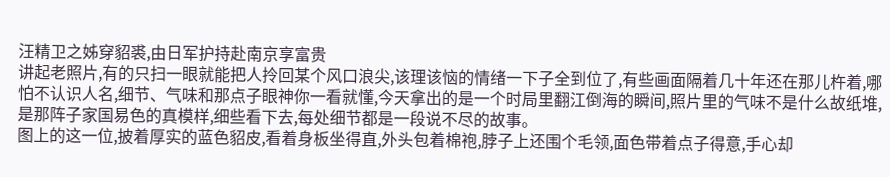汪精卫之姊穿貂裘,由日军护持赴南京享富贵
讲起老照片,有的只扫一眼就能把人拎回某个风口浪尖,该理该恼的情绪一下子全到位了,有些画面隔着几十年还在那儿杵着,哪怕不认识人名,细节、气味和那点子眼神你一看就懂,今天拿出的是一个时局里翻江倒海的瞬间,照片里的气味不是什么故纸堆,是那阵子家国易色的真模样,细些看下去,每处细节都是一段说不尽的故事。
图上的这一位,披着厚实的蓝色貂皮,看着身板坐得直,外头包着棉袍,脖子上还围个毛领,面色带着点子得意,手心却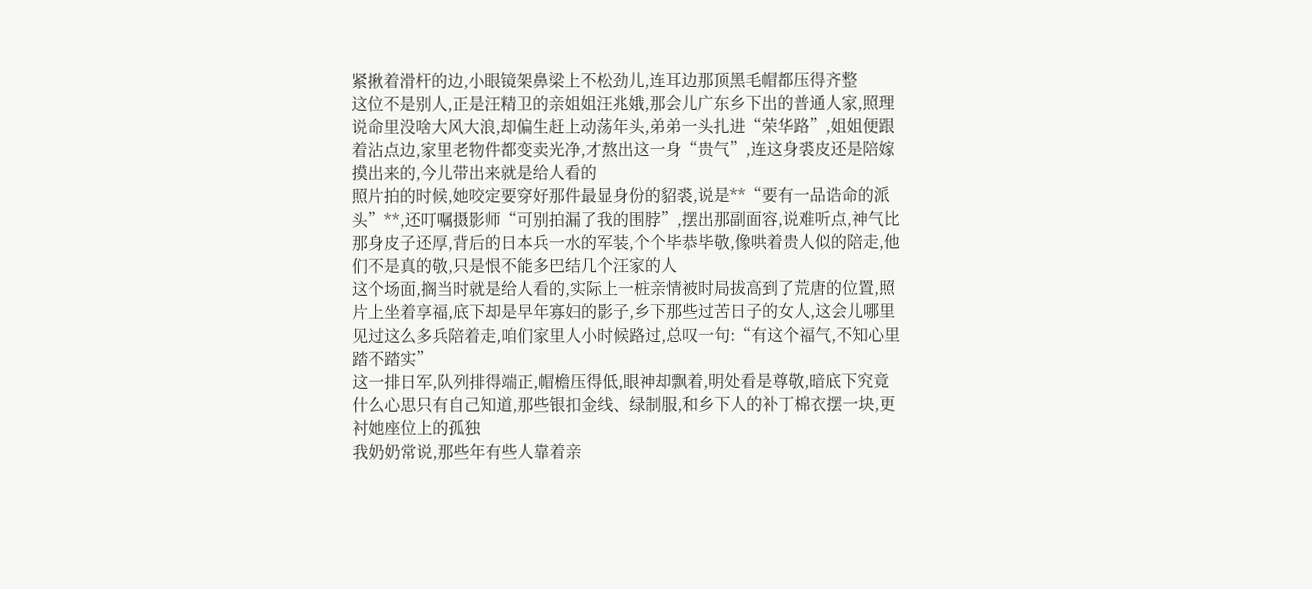紧揪着滑杆的边,小眼镜架鼻梁上不松劲儿,连耳边那顶黑毛帽都压得齐整
这位不是别人,正是汪精卫的亲姐姐汪兆娥,那会儿广东乡下出的普通人家,照理说命里没啥大风大浪,却偏生赶上动荡年头,弟弟一头扎进“荣华路”,姐姐便跟着沾点边,家里老物件都变卖光净,才熬出这一身“贵气”,连这身裘皮还是陪嫁摸出来的,今儿带出来就是给人看的
照片拍的时候,她咬定要穿好那件最显身份的貂裘,说是**“要有一品诰命的派头”**,还叮嘱摄影师“可别拍漏了我的围脖”,摆出那副面容,说难听点,神气比那身皮子还厚,背后的日本兵一水的军装,个个毕恭毕敬,像哄着贵人似的陪走,他们不是真的敬,只是恨不能多巴结几个汪家的人
这个场面,搁当时就是给人看的,实际上一桩亲情被时局拔高到了荒唐的位置,照片上坐着享福,底下却是早年寡妇的影子,乡下那些过苦日子的女人,这会儿哪里见过这么多兵陪着走,咱们家里人小时候路过,总叹一句:“有这个福气,不知心里踏不踏实”
这一排日军,队列排得端正,帽檐压得低,眼神却飘着,明处看是尊敬,暗底下究竟什么心思只有自己知道,那些银扣金线、绿制服,和乡下人的补丁棉衣摆一块,更衬她座位上的孤独
我奶奶常说,那些年有些人靠着亲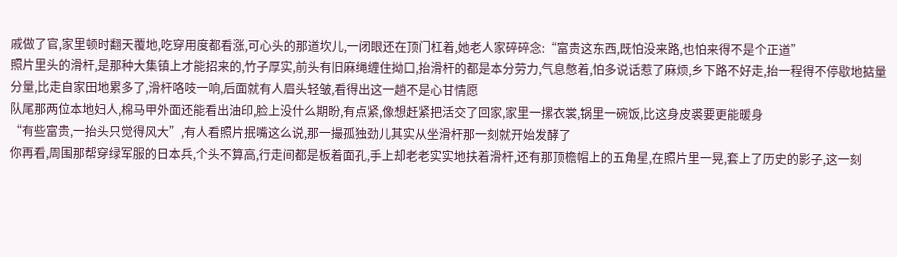戚做了官,家里顿时翻天覆地,吃穿用度都看涨,可心头的那道坎儿,一闭眼还在顶门杠着,她老人家碎碎念:“富贵这东西,既怕没来路,也怕来得不是个正道”
照片里头的滑杆,是那种大集镇上才能招来的,竹子厚实,前头有旧麻绳缠住拗口,抬滑杆的都是本分劳力,气息憋着,怕多说话惹了麻烦,乡下路不好走,抬一程得不停歇地掂量分量,比走自家田地累多了,滑杆咯吱一响,后面就有人眉头轻皱,看得出这一趟不是心甘情愿
队尾那两位本地妇人,棉马甲外面还能看出油印,脸上没什么期盼,有点紧,像想赶紧把活交了回家,家里一摞衣裳,锅里一碗饭,比这身皮裘要更能暖身
“有些富贵,一抬头只觉得风大”,有人看照片抿嘴这么说,那一撮孤独劲儿其实从坐滑杆那一刻就开始发酵了
你再看,周围那帮穿绿军服的日本兵,个头不算高,行走间都是板着面孔,手上却老老实实地扶着滑杆,还有那顶檐帽上的五角星,在照片里一晃,套上了历史的影子,这一刻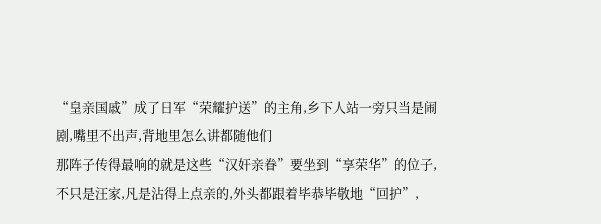“皇亲国戚”成了日军“荣耀护送”的主角,乡下人站一旁只当是闹剧,嘴里不出声,背地里怎么讲都随他们
那阵子传得最响的就是这些“汉奸亲眷”要坐到“享荣华”的位子,不只是汪家,凡是沾得上点亲的,外头都跟着毕恭毕敬地“回护”,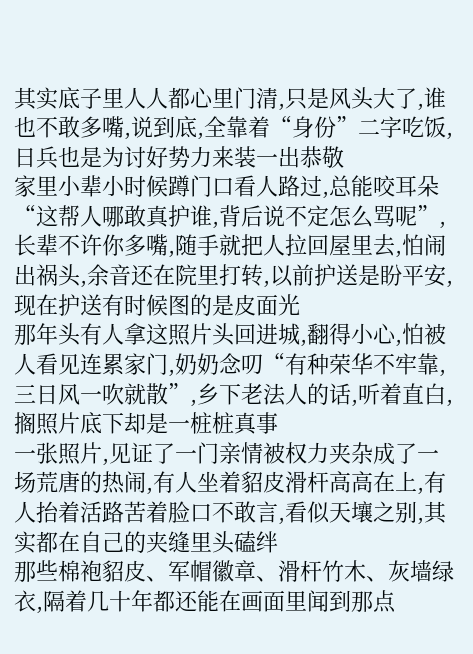其实底子里人人都心里门清,只是风头大了,谁也不敢多嘴,说到底,全靠着“身份”二字吃饭,日兵也是为讨好势力来装一出恭敬
家里小辈小时候蹲门口看人路过,总能咬耳朵“这帮人哪敢真护谁,背后说不定怎么骂呢”,长辈不许你多嘴,随手就把人拉回屋里去,怕闹出祸头,余音还在院里打转,以前护送是盼平安,现在护送有时候图的是皮面光
那年头有人拿这照片头回进城,翻得小心,怕被人看见连累家门,奶奶念叨“有种荣华不牢靠,三日风一吹就散”,乡下老法人的话,听着直白,搁照片底下却是一桩桩真事
一张照片,见证了一门亲情被权力夹杂成了一场荒唐的热闹,有人坐着貂皮滑杆高高在上,有人抬着活路苦着脸口不敢言,看似天壤之别,其实都在自己的夹缝里头磕绊
那些棉袍貂皮、军帽徽章、滑杆竹木、灰墙绿衣,隔着几十年都还能在画面里闻到那点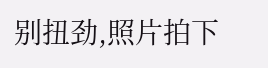别扭劲,照片拍下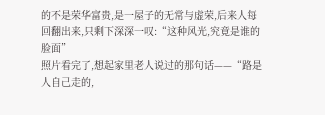的不是荣华富贵,是一屋子的无常与虚荣,后来人每回翻出来,只剩下深深一叹:“这种风光,究竟是谁的脸面”
照片看完了,想起家里老人说过的那句话——“路是人自己走的,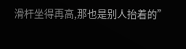滑杆坐得再高,那也是别人抬着的”